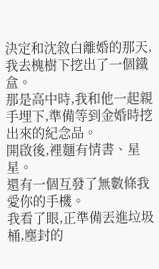決定和沈敘白離婚的那天,我去槐樹下挖出了一個鐵盒。
那是高中時,我和他一起親手埋下,準備等到金婚時挖出來的紀念品。
開啟後,裡麵有情書、星星。
還有一個互發了無數條我愛你的手機。
我看了眼,正準備丟進垃圾桶,塵封的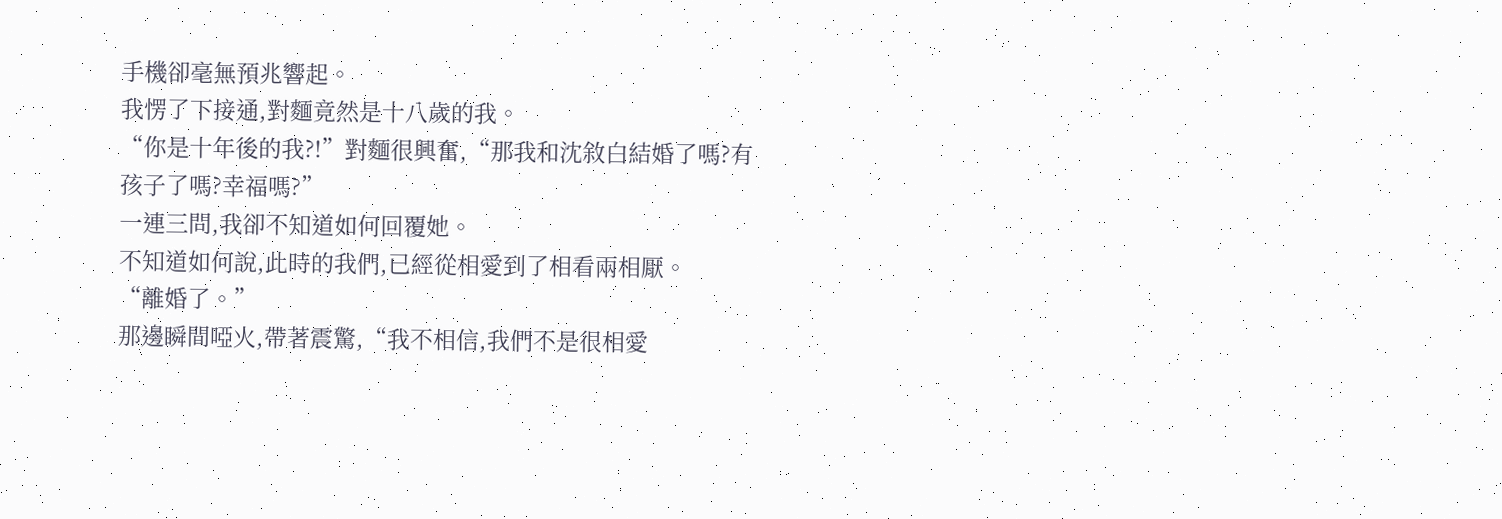手機卻毫無預兆響起。
我愣了下接通,對麵竟然是十八歲的我。
“你是十年後的我?!”對麵很興奮,“那我和沈敘白結婚了嗎?有孩子了嗎?幸福嗎?”
一連三問,我卻不知道如何回覆她。
不知道如何說,此時的我們,已經從相愛到了相看兩相厭。
“離婚了。”
那邊瞬間啞火,帶著震驚,“我不相信,我們不是很相愛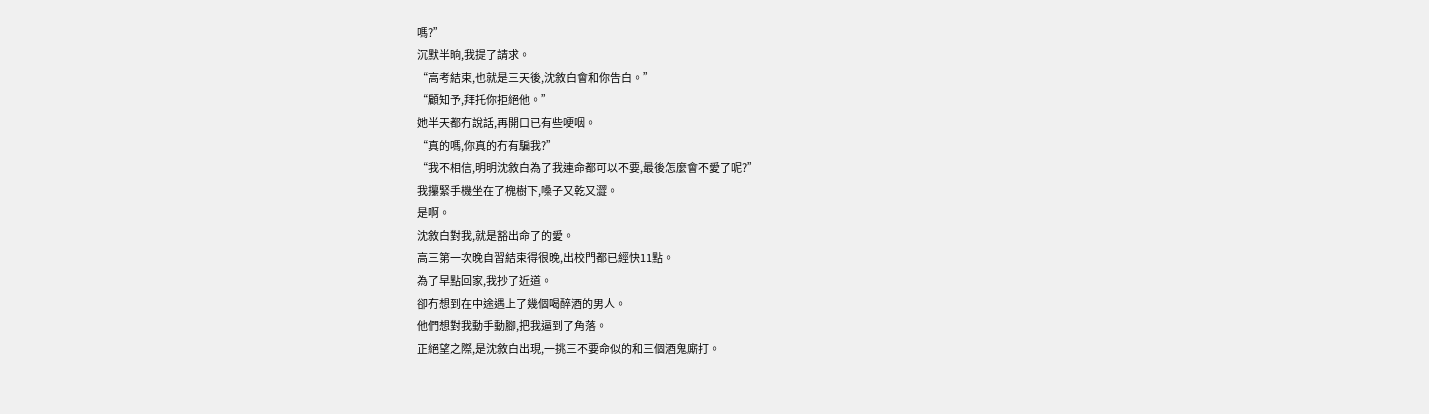嗎?”
沉默半晌,我提了請求。
“高考結束,也就是三天後,沈敘白會和你告白。”
“顧知予,拜托你拒絕他。”
她半天都冇說話,再開口已有些哽咽。
“真的嗎,你真的冇有騙我?”
“我不相信,明明沈敘白為了我連命都可以不要,最後怎麼會不愛了呢?”
我攥緊手機坐在了槐樹下,嗓子又乾又澀。
是啊。
沈敘白對我,就是豁出命了的愛。
高三第一次晚自習結束得很晚,出校門都已經快11點。
為了早點回家,我抄了近道。
卻冇想到在中途遇上了幾個喝醉酒的男人。
他們想對我動手動腳,把我逼到了角落。
正絕望之際,是沈敘白出現,一挑三不要命似的和三個酒鬼廝打。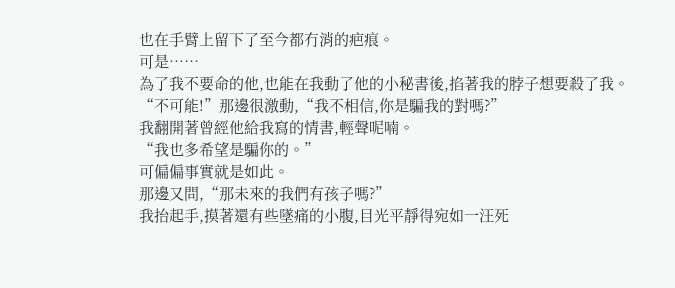也在手臂上留下了至今都冇消的疤痕。
可是……
為了我不要命的他,也能在我動了他的小秘書後,掐著我的脖子想要殺了我。
“不可能!”那邊很激動,“我不相信,你是騙我的對嗎?”
我翻開著曾經他給我寫的情書,輕聲呢喃。
“我也多希望是騙你的。”
可偏偏事實就是如此。
那邊又問,“那未來的我們有孩子嗎?”
我抬起手,摸著還有些墜痛的小腹,目光平靜得宛如一汪死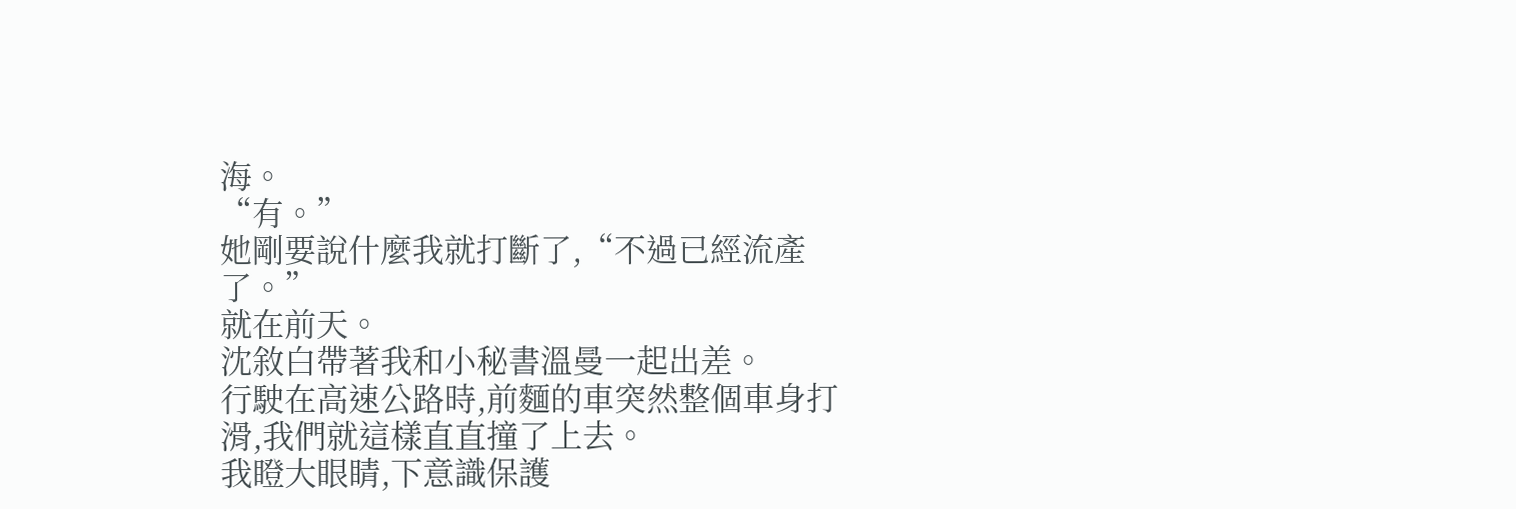海。
“有。”
她剛要說什麼我就打斷了,“不過已經流產了。”
就在前天。
沈敘白帶著我和小秘書溫曼一起出差。
行駛在高速公路時,前麵的車突然整個車身打滑,我們就這樣直直撞了上去。
我瞪大眼睛,下意識保護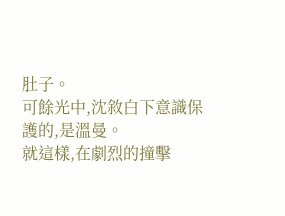肚子。
可餘光中,沈敘白下意識保護的,是溫曼。
就這樣,在劇烈的撞擊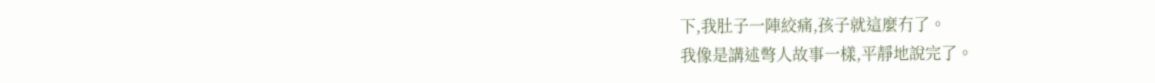下,我肚子一陣絞痛,孩子就這麼冇了。
我像是講述彆人故事一樣,平靜地說完了。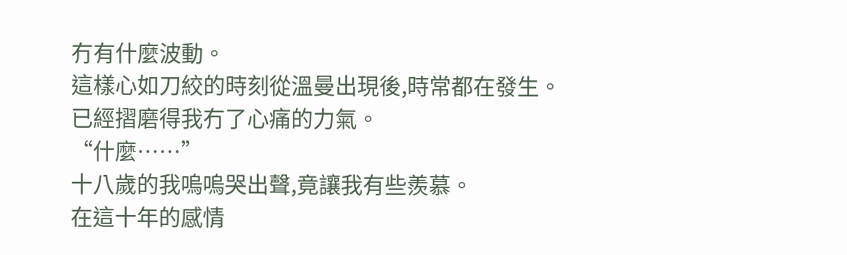冇有什麼波動。
這樣心如刀絞的時刻從溫曼出現後,時常都在發生。
已經摺磨得我冇了心痛的力氣。
“什麼……”
十八歲的我嗚嗚哭出聲,竟讓我有些羨慕。
在這十年的感情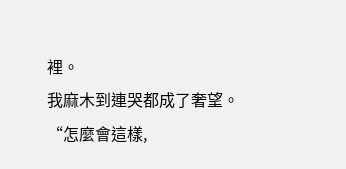裡。
我麻木到連哭都成了奢望。
“怎麼會這樣,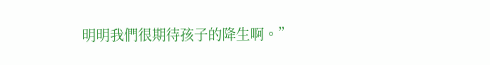明明我們很期待孩子的降生啊。”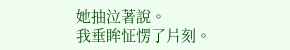她抽泣著說。
我垂眸怔愣了片刻。